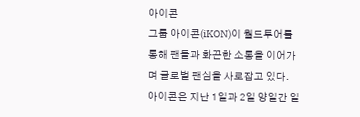아이콘
그룹 아이콘(iKON)이 월드투어를 통해 팬들과 화끈한 소통을 이어가며 글로벌 팬심을 사로잡고 있다.
아이콘은 지난 1일과 2일 양일간 일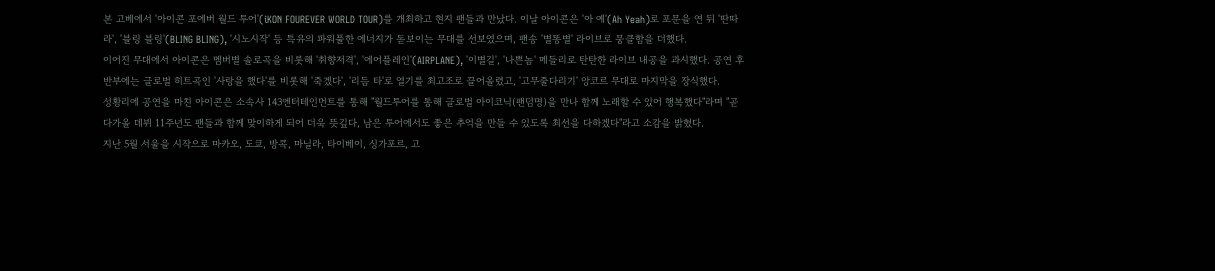본 고베에서 '아이콘 포에버 월드 투어'(iKON FOUREVER WORLD TOUR)를 개최하고 현지 팬들과 만났다. 이날 아이콘은 '아 예'(Ah Yeah)로 포문을 연 뒤 '딴따라', '블링 블링'(BLING BLING), '시노시작' 등 특유의 파워풀한 에너지가 돋보이는 무대를 선보였으며, 팬송 '별똥별' 라이브로 뭉클함을 더했다.
이어진 무대에서 아이콘은 멤버별 솔로곡을 비롯해 '취향저격', '에어플레인'(AIRPLANE), '이별길', '나쁜놈' 메들리로 탄탄한 라이브 내공을 과시했다. 공연 후반부에는 글로벌 히트곡인 '사랑을 했다'를 비롯해 '죽겠다', '리듬 타'로 열기를 최고조로 끌어올렸고, '고무줄다리기' 앙코르 무대로 마지막을 장식했다.
성황리에 공연을 마친 아이콘은 소속사 143엔터테인먼트를 통해 "월드투어를 통해 글로벌 아이코닉(팬덤명)을 만나 함께 노래할 수 있어 행복했다"라며 "곧 다가올 데뷔 11주년도 팬들과 함께 맞이하게 되어 더욱 뜻깊다, 남은 투어에서도 좋은 추억을 만들 수 있도록 최선을 다하겠다"라고 소감을 밝혔다.
지난 5월 서울을 시작으로 마카오, 도쿄, 방콕, 마닐라, 타이베이, 싱가포르, 고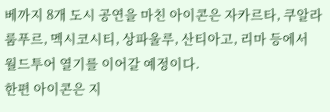베까지 8개 도시 공연을 마친 아이콘은 자카르타, 쿠알라룸푸르, 멕시코시티, 상파울루, 산티아고, 리마 등에서 월드투어 열기를 이어갈 예정이다.
한편 아이콘은 지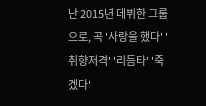난 2015년 데뷔한 그룹으로, 곡 '사랑을 했다' '취향저격' '리듬타' '죽겠다'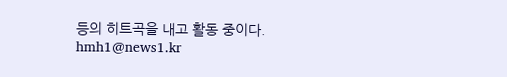등의 히트곡을 내고 활동 중이다.
hmh1@news1.kr